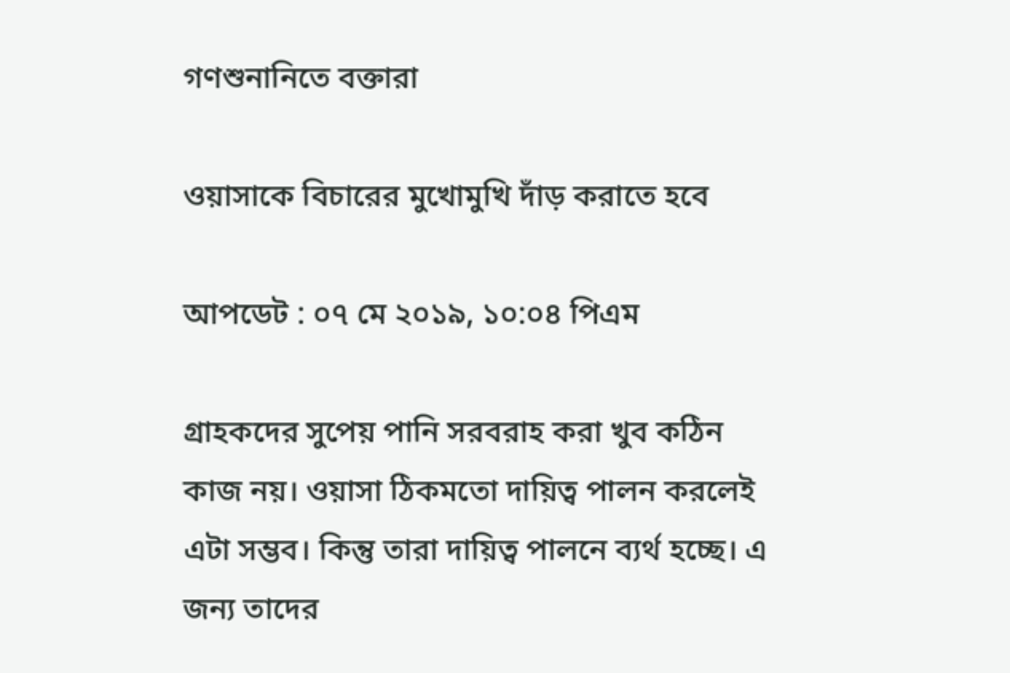গণশুনানিতে বক্তারা

ওয়াসাকে বিচারের মুখোমুখি দাঁড় করাতে হবে

আপডেট : ০৭ মে ২০১৯, ১০:০৪ পিএম

গ্রাহকদের সুপেয় পানি সরবরাহ করা খুব কঠিন কাজ নয়। ওয়াসা ঠিকমতো দায়িত্ব পালন করলেই এটা সম্ভব। কিন্তু তারা দায়িত্ব পালনে ব্যর্থ হচ্ছে। এ জন্য তাদের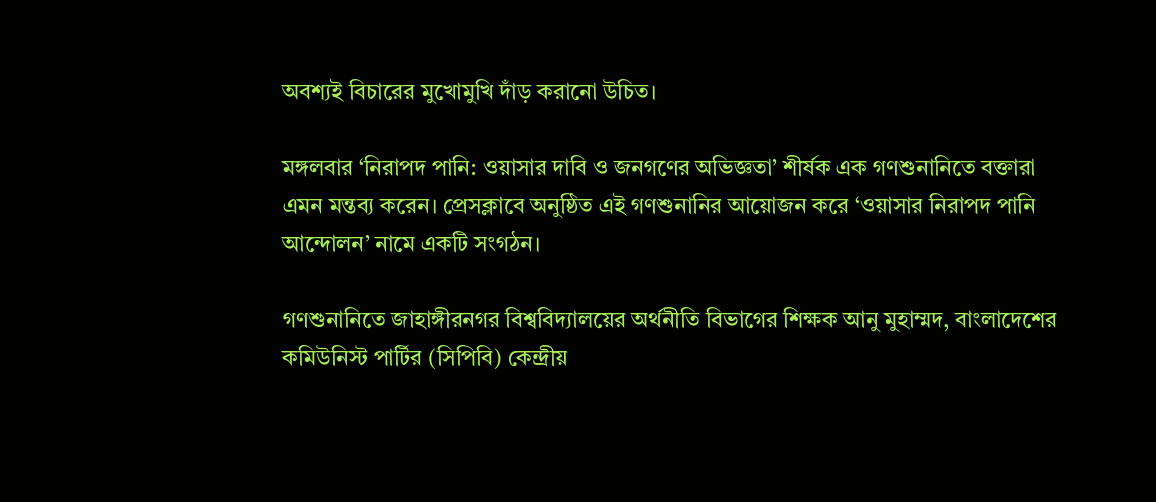অবশ্যই বিচারের মুখোমুখি দাঁড় করানো উচিত।

মঙ্গলবার ‘নিরাপদ পানি: ওয়াসার দাবি ও জনগণের অভিজ্ঞতা’ শীর্ষক এক গণশুনানিতে বক্তারা এমন মন্তব্য করেন। প্রেসক্লাবে অনুষ্ঠিত এই গণশুনানির আয়োজন করে ‘ওয়াসার নিরাপদ পানি আন্দোলন’ নামে একটি সংগঠন।

গণশুনানিতে জাহাঙ্গীরনগর বিশ্ববিদ্যালয়ের অর্থনীতি বিভাগের শিক্ষক আনু মুহাম্মদ, বাংলাদেশের কমিউনিস্ট পার্টির (সিপিবি) কেন্দ্রীয়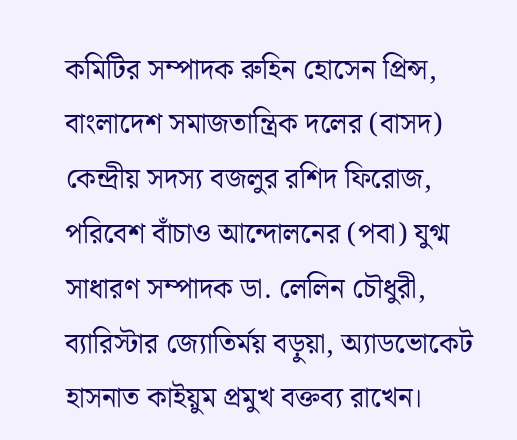কমিটির সম্পাদক রুহিন হোসেন প্রিন্স, বাংলাদেশ সমাজতান্ত্রিক দলের (বাসদ) কেন্দ্রীয় সদস্য বজলুর রশিদ ফিরোজ, পরিবেশ বাঁচাও আন্দোলনের (পবা) যুগ্ম সাধারণ সম্পাদক ডা. লেলিন চৌধুরী, ব্যারিস্টার জ্যোতির্ময় বড়ুয়া, অ্যাডভোকেট হাসনাত কাইয়ুম প্রমুখ বক্তব্য রাখেন।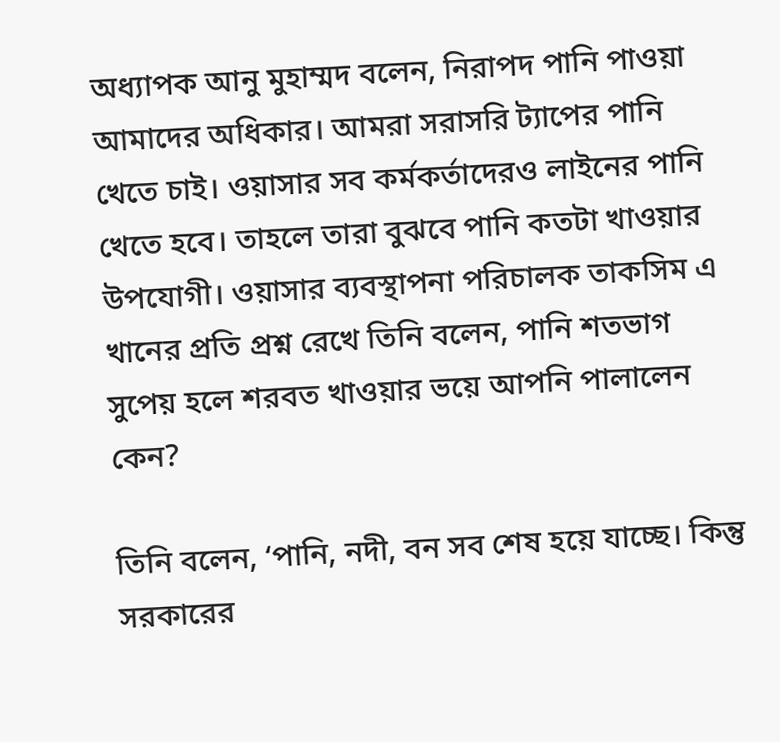অধ্যাপক আনু মুহাম্মদ বলেন, নিরাপদ পানি পাওয়া আমাদের অধিকার। আমরা সরাসরি ট্যাপের পানি খেতে চাই। ওয়াসার সব কর্মকর্তাদেরও লাইনের পানি খেতে হবে। তাহলে তারা বুঝবে পানি কতটা খাওয়ার উপযোগী। ওয়াসার ব্যবস্থাপনা পরিচালক তাকসিম এ খানের প্রতি প্রশ্ন রেখে তিনি বলেন, পানি শতভাগ সুপেয় হলে শরবত খাওয়ার ভয়ে আপনি পালালেন কেন?

তিনি বলেন, ‘পানি, নদী, বন সব শেষ হয়ে যাচ্ছে। কিন্তু সরকারের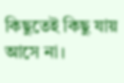কিছুতেই কিছু যায় আসে না।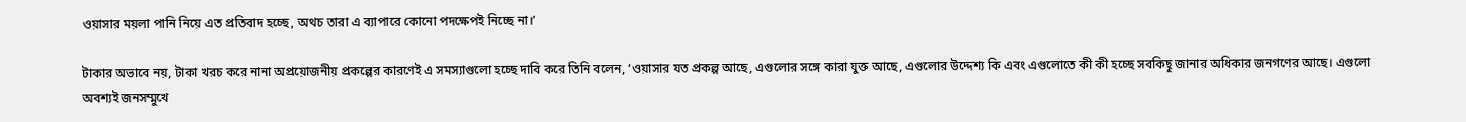ওয়াসার ময়লা পানি নিয়ে এত প্রতিবাদ হচ্ছে, অথচ তারা এ ব্যাপারে কোনো পদক্ষেপই নিচ্ছে না।’

টাকার অভাবে নয়, টাকা খরচ করে নানা অপ্রয়োজনীয় প্রকল্পের কারণেই এ সমস্যাগুলো হচ্ছে দাবি করে তিনি বলেন, ‘ওয়াসার যত প্রকল্প আছে, এগুলোর সঙ্গে কারা যুক্ত আছে, এগুলোর উদ্দেশ্য কি এবং এগুলোতে কী কী হচ্ছে সবকিছু জানার অধিকার জনগণের আছে। এগুলো অবশ্যই জনসম্মুখে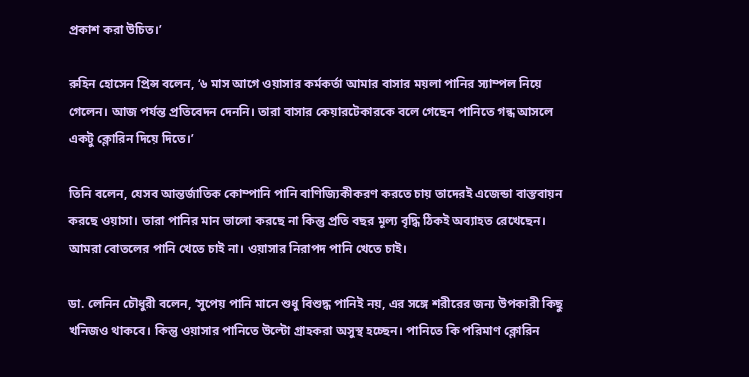প্রকাশ করা উচিত।’

রুহিন হোসেন প্রিন্স বলেন, ‘৬ মাস আগে ওয়াসার কর্মকর্তা আমার বাসার ময়লা পানির স্যাম্পল নিয়ে গেলেন। আজ পর্যন্ত প্রতিবেদন দেননি। তারা বাসার কেয়ারটেকারকে বলে গেছেন পানিতে গন্ধ আসলে একটু ক্লোরিন দিয়ে দিতে।’

তিনি বলেন, যেসব আন্তর্জাতিক কোম্পানি পানি বাণিজ্যিকীকরণ করতে চায় তাদেরই এজেন্ডা বাস্তবায়ন করছে ওয়াসা। তারা পানির মান ভালো করছে না কিন্তু প্রতি বছর মূল্য বৃদ্ধি ঠিকই অব্যাহত রেখেছেন। আমরা বোতলের পানি খেতে চাই না। ওয়াসার নিরাপদ পানি খেতে চাই।

ডা. লেনিন চৌধুরী বলেন, ‘সুপেয় পানি মানে শুধু বিশুদ্ধ পানিই নয়, এর সঙ্গে শরীরের জন্য উপকারী কিছু খনিজও থাকবে। কিন্তু ওয়াসার পানিতে উল্টো গ্রাহকরা অসুস্থ হচ্ছেন। পানিতে কি পরিমাণ ক্লোরিন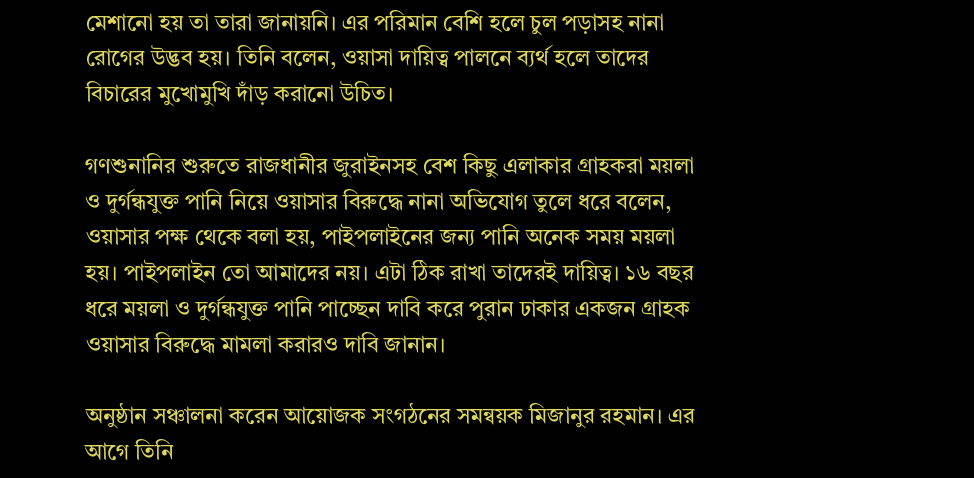মেশানো হয় তা তারা জানায়নি। এর পরিমান বেশি হলে চুল পড়াসহ নানা রোগের উদ্ভব হয়। তিনি বলেন, ওয়াসা দায়িত্ব পালনে ব্যর্থ হলে তাদের বিচারের মুখোমুখি দাঁড় করানো উচিত।

গণশুনানির শুরুতে রাজধানীর জুরাইনসহ বেশ কিছু এলাকার গ্রাহকরা ময়লা ও দুর্গন্ধযুক্ত পানি নিয়ে ওয়াসার বিরুদ্ধে নানা অভিযোগ তুলে ধরে বলেন, ওয়াসার পক্ষ থেকে বলা হয়, পাইপলাইনের জন্য পানি অনেক সময় ময়লা হয়। পাইপলাইন তো আমাদের নয়। এটা ঠিক রাখা তাদেরই দায়িত্ব। ১৬ বছর ধরে ময়লা ও দুর্গন্ধযুক্ত পানি পাচ্ছেন দাবি করে পুরান ঢাকার একজন গ্রাহক ওয়াসার বিরুদ্ধে মামলা করারও দাবি জানান।

অনুষ্ঠান সঞ্চালনা করেন আয়োজক সংগঠনের সমন্বয়ক মিজানুর রহমান। এর আগে তিনি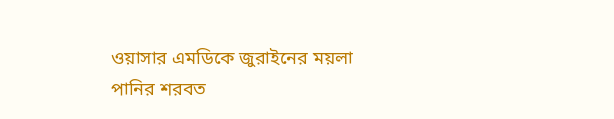ওয়াসার এমডিকে জুরাইনের ময়লা পানির শরবত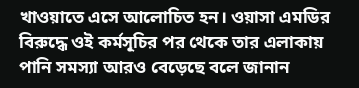খাওয়াতে এসে আলোচিত হন। ওয়াসা এমডির বিরুদ্ধে ওই কর্মসূচির পর থেকে তার এলাকায় পানি সমস্যা আরও বেড়েছে বলে জানান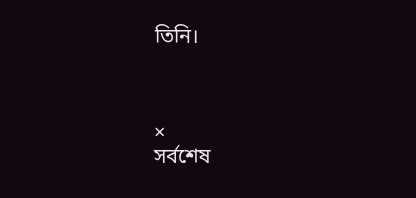তিনি।



×
সর্বশেষ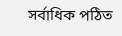সর্বাধিক পঠিত